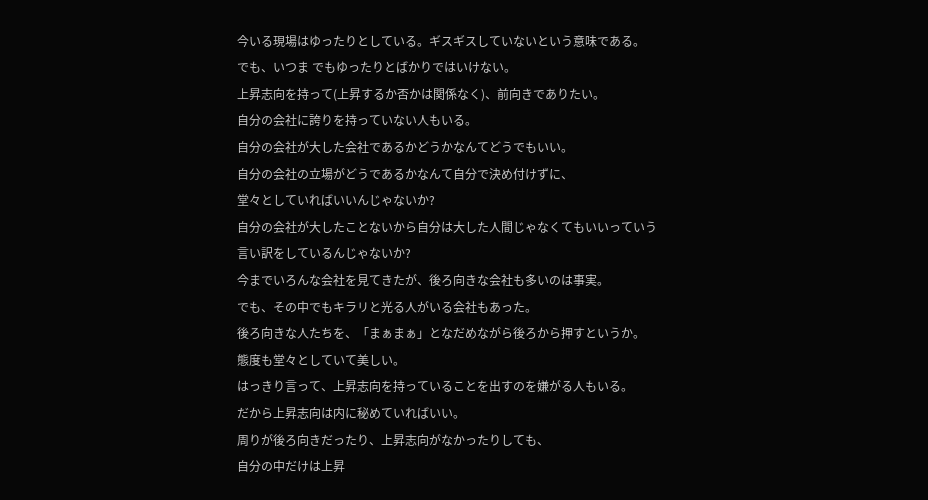今いる現場はゆったりとしている。ギスギスしていないという意味である。
でも、いつま でもゆったりとばかりではいけない。
上昇志向を持って(上昇するか否かは関係なく)、前向きでありたい。
自分の会社に誇りを持っていない人もいる。
自分の会社が大した会社であるかどうかなんてどうでもいい。
自分の会社の立場がどうであるかなんて自分で決め付けずに、
堂々としていればいいんじゃないか?
自分の会社が大したことないから自分は大した人間じゃなくてもいいっていう
言い訳をしているんじゃないか?
今までいろんな会社を見てきたが、後ろ向きな会社も多いのは事実。
でも、その中でもキラリと光る人がいる会社もあった。
後ろ向きな人たちを、「まぁまぁ」となだめながら後ろから押すというか。
態度も堂々としていて美しい。
はっきり言って、上昇志向を持っていることを出すのを嫌がる人もいる。
だから上昇志向は内に秘めていればいい。
周りが後ろ向きだったり、上昇志向がなかったりしても、
自分の中だけは上昇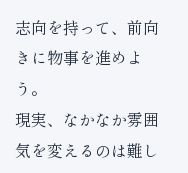志向を持って、前向きに物事を進めよう。
現実、なかなか雰囲気を変えるのは難し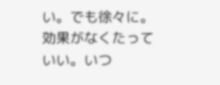い。でも徐々に。
効果がなくたっていい。いつ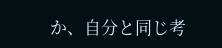か、自分と同じ考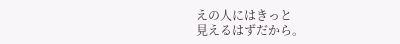えの人にはきっと
見えるはずだから。